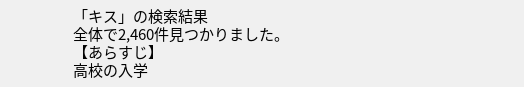「キス」の検索結果
全体で2,460件見つかりました。
【あらすじ】
高校の入学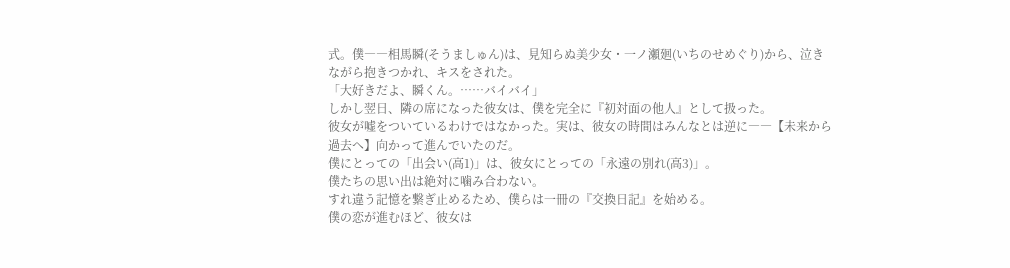式。僕――相馬瞬(そうましゅん)は、見知らぬ美少女・一ノ瀬廻(いちのせめぐり)から、泣きながら抱きつかれ、キスをされた。
「大好きだよ、瞬くん。……バイバイ」
しかし翌日、隣の席になった彼女は、僕を完全に『初対面の他人』として扱った。
彼女が嘘をついているわけではなかった。実は、彼女の時間はみんなとは逆に――【未来から過去へ】向かって進んでいたのだ。
僕にとっての「出会い(高1)」は、彼女にとっての「永遠の別れ(高3)」。
僕たちの思い出は絶対に噛み合わない。
すれ違う記憶を繋ぎ止めるため、僕らは一冊の『交換日記』を始める。
僕の恋が進むほど、彼女は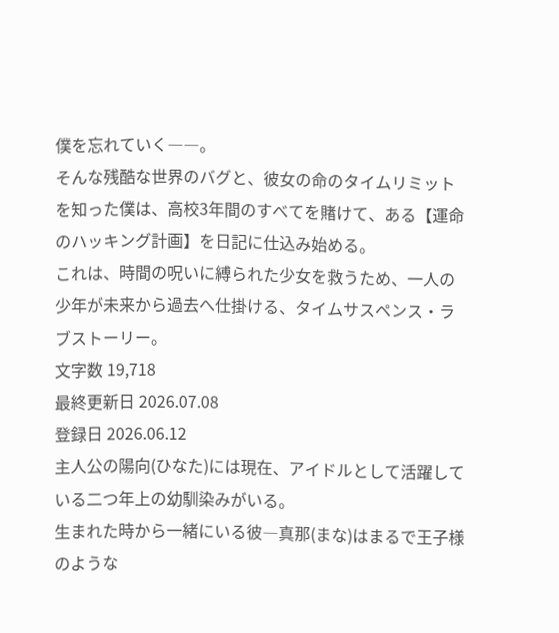僕を忘れていく――。
そんな残酷な世界のバグと、彼女の命のタイムリミットを知った僕は、高校3年間のすべてを賭けて、ある【運命のハッキング計画】を日記に仕込み始める。
これは、時間の呪いに縛られた少女を救うため、一人の少年が未来から過去へ仕掛ける、タイムサスペンス・ラブストーリー。
文字数 19,718
最終更新日 2026.07.08
登録日 2026.06.12
主人公の陽向(ひなた)には現在、アイドルとして活躍している二つ年上の幼馴染みがいる。
生まれた時から一緒にいる彼―真那(まな)はまるで王子様のような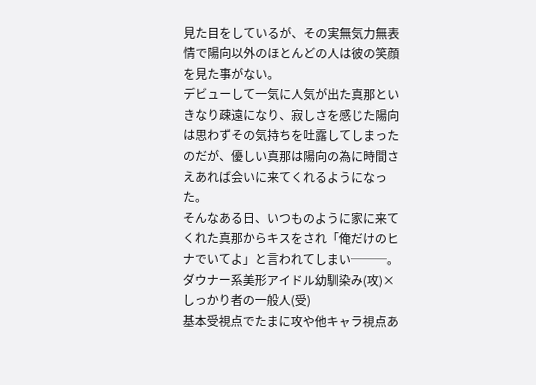見た目をしているが、その実無気力無表情で陽向以外のほとんどの人は彼の笑顔を見た事がない。
デビューして一気に人気が出た真那といきなり疎遠になり、寂しさを感じた陽向は思わずその気持ちを吐露してしまったのだが、優しい真那は陽向の為に時間さえあれば会いに来てくれるようになった。
そんなある日、いつものように家に来てくれた真那からキスをされ「俺だけのヒナでいてよ」と言われてしまい───。
ダウナー系美形アイドル幼馴染み(攻)×しっかり者の一般人(受)
基本受視点でたまに攻や他キャラ視点あ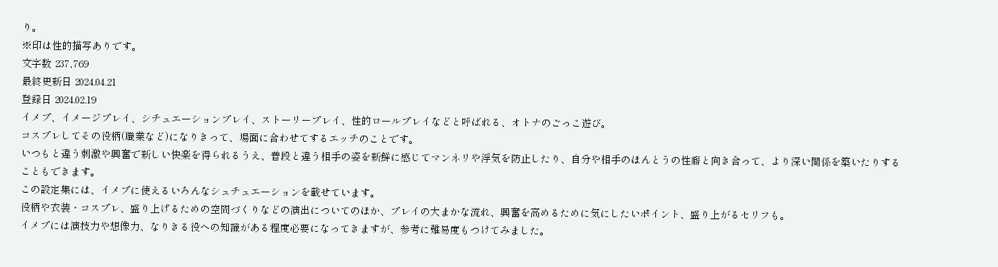り。
※印は性的描写ありです。
文字数 237,769
最終更新日 2024.04.21
登録日 2024.02.19
イメプ、イメージプレイ、シチュエーションプレイ、ストーリープレイ、性的ロールプレイなどと呼ばれる、オトナのごっこ遊び。
コスプレしてその役柄(職業など)になりきって、場面に合わせてするエッチのことです。
いつもと違う刺激や興奮で新しい快楽を得られるうえ、普段と違う相手の姿を新鮮に感じてマンネリや浮気を防止したり、自分や相手のほんとうの性癖と向き合って、より深い関係を築いたりすることもできます。
この設定集には、イメプに使えるいろんなシュチュエーションを載せています。
役柄や衣装・コスプレ、盛り上げるための空間づくりなどの演出についてのほか、プレイの大まかな流れ、興奮を高めるために気にしたいポイント、盛り上がるセリフも。
イメプには演技力や想像力、なりきる役への知識がある程度必要になってきますが、参考に難易度もつけてみました。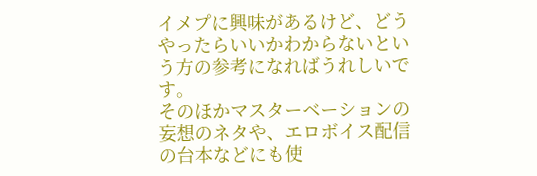イメプに興味があるけど、どうやったらいいかわからないという方の参考になればうれしいです。
そのほかマスターベーションの妄想のネタや、エロボイス配信の台本などにも使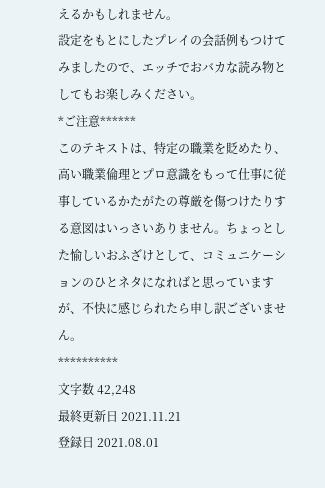えるかもしれません。
設定をもとにしたプレイの会話例もつけてみましたので、エッチでおバカな読み物としてもお楽しみください。
*ご注意******
このテキストは、特定の職業を貶めたり、高い職業倫理とプロ意識をもって仕事に従事しているかたがたの尊厳を傷つけたりする意図はいっさいありません。ちょっとした愉しいおふざけとして、コミュニケーションのひとネタになればと思っていますが、不快に感じられたら申し訳ございません。
**********
文字数 42,248
最終更新日 2021.11.21
登録日 2021.08.01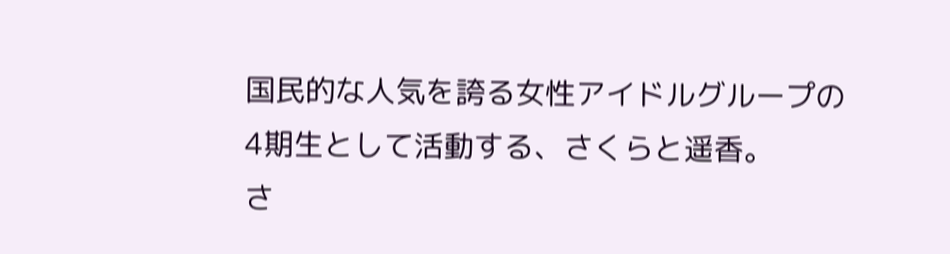国民的な人気を誇る女性アイドルグループの4期生として活動する、さくらと遥香。
さ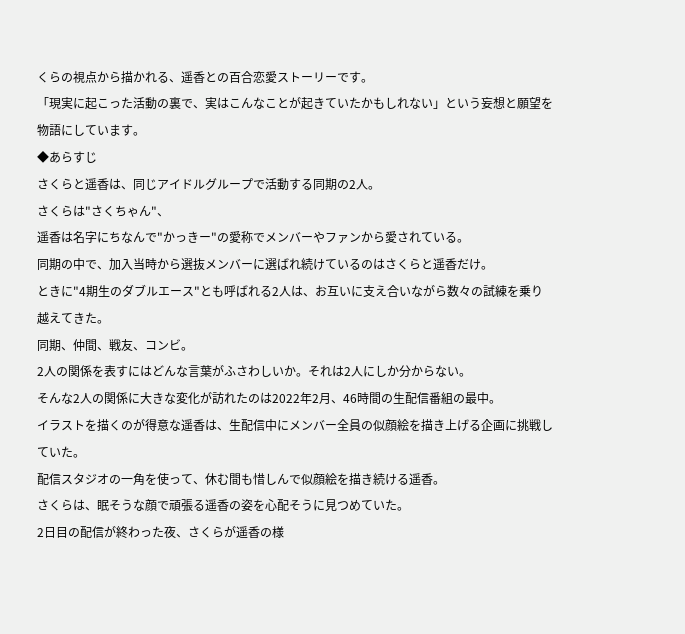くらの視点から描かれる、遥香との百合恋愛ストーリーです。
「現実に起こった活動の裏で、実はこんなことが起きていたかもしれない」という妄想と願望を物語にしています。
◆あらすじ
さくらと遥香は、同じアイドルグループで活動する同期の2人。
さくらは"さくちゃん"、
遥香は名字にちなんで"かっきー"の愛称でメンバーやファンから愛されている。
同期の中で、加入当時から選抜メンバーに選ばれ続けているのはさくらと遥香だけ。
ときに"4期生のダブルエース"とも呼ばれる2人は、お互いに支え合いながら数々の試練を乗り越えてきた。
同期、仲間、戦友、コンビ。
2人の関係を表すにはどんな言葉がふさわしいか。それは2人にしか分からない。
そんな2人の関係に大きな変化が訪れたのは2022年2月、46時間の生配信番組の最中。
イラストを描くのが得意な遥香は、生配信中にメンバー全員の似顔絵を描き上げる企画に挑戦していた。
配信スタジオの一角を使って、休む間も惜しんで似顔絵を描き続ける遥香。
さくらは、眠そうな顔で頑張る遥香の姿を心配そうに見つめていた。
2日目の配信が終わった夜、さくらが遥香の様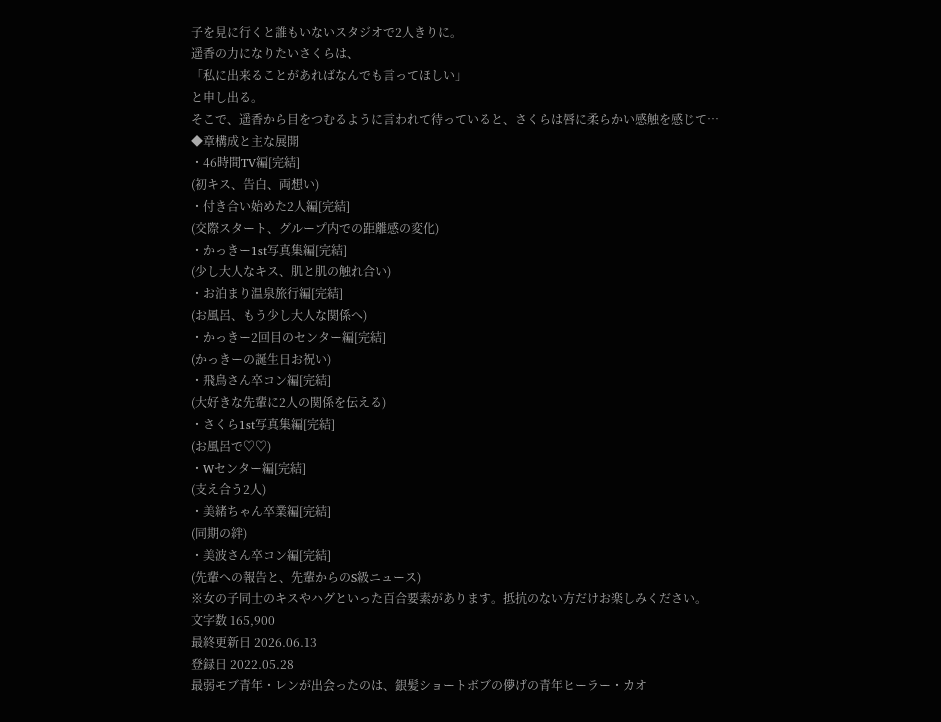子を見に行くと誰もいないスタジオで2人きりに。
遥香の力になりたいさくらは、
「私に出来ることがあればなんでも言ってほしい」
と申し出る。
そこで、遥香から目をつむるように言われて待っていると、さくらは唇に柔らかい感触を感じて…
◆章構成と主な展開
・46時間TV編[完結]
(初キス、告白、両想い)
・付き合い始めた2人編[完結]
(交際スタート、グループ内での距離感の変化)
・かっきー1st写真集編[完結]
(少し大人なキス、肌と肌の触れ合い)
・お泊まり温泉旅行編[完結]
(お風呂、もう少し大人な関係へ)
・かっきー2回目のセンター編[完結]
(かっきーの誕生日お祝い)
・飛鳥さん卒コン編[完結]
(大好きな先輩に2人の関係を伝える)
・さくら1st写真集編[完結]
(お風呂で♡♡)
・Wセンター編[完結]
(支え合う2人)
・美緒ちゃん卒業編[完結]
(同期の絆)
・美波さん卒コン編[完結]
(先輩への報告と、先輩からのS級ニュース)
※女の子同士のキスやハグといった百合要素があります。抵抗のない方だけお楽しみください。
文字数 165,900
最終更新日 2026.06.13
登録日 2022.05.28
最弱モブ青年・レンが出会ったのは、銀髪ショートボブの儚げの青年ヒーラー・カオ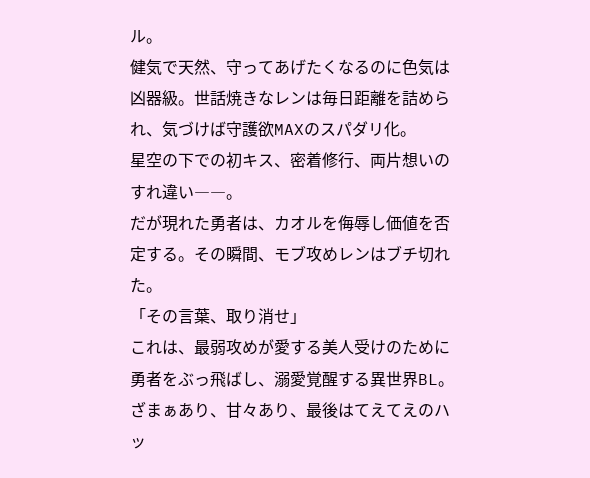ル。
健気で天然、守ってあげたくなるのに色気は凶器級。世話焼きなレンは毎日距離を詰められ、気づけば守護欲MAXのスパダリ化。
星空の下での初キス、密着修行、両片想いのすれ違い――。
だが現れた勇者は、カオルを侮辱し価値を否定する。その瞬間、モブ攻めレンはブチ切れた。
「その言葉、取り消せ」
これは、最弱攻めが愛する美人受けのために勇者をぶっ飛ばし、溺愛覚醒する異世界BL。
ざまぁあり、甘々あり、最後はてえてえのハッ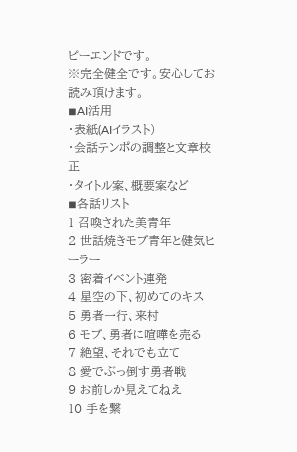ピーエンドです。
※完全健全です。安心してお読み頂けます。
◾AI活用
・表紙(AIイラスト)
・会話テンポの調整と文章校正
・タイトル案、概要案など
◾各話リスト
1 召喚された美青年
2 世話焼きモブ青年と健気ヒーラー
3 密着イベント連発
4 星空の下、初めてのキス
5 勇者一行、来村
6 モブ、勇者に喧嘩を売る
7 絶望、それでも立て
8 愛でぶっ倒す勇者戦
9 お前しか見えてねえ
10 手を繋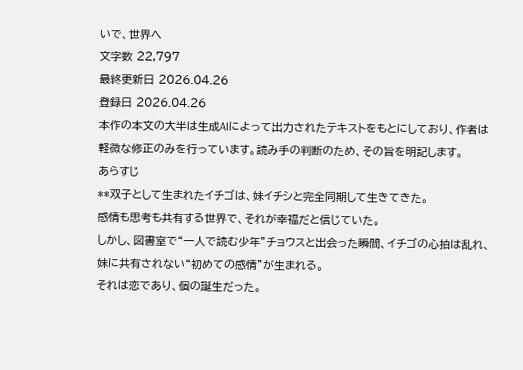いで、世界へ
文字数 22,797
最終更新日 2026.04.26
登録日 2026.04.26
本作の本文の大半は生成AIによって出力されたテキストをもとにしており、作者は軽微な修正のみを行っています。読み手の判断のため、その旨を明記します。
あらすじ
**双子として生まれたイチゴは、妹イチシと完全同期して生きてきた。
感情も思考も共有する世界で、それが幸福だと信じていた。
しかし、図書室で“一人で読む少年”チョウスと出会った瞬間、イチゴの心拍は乱れ、妹に共有されない“初めての感情”が生まれる。
それは恋であり、個の誕生だった。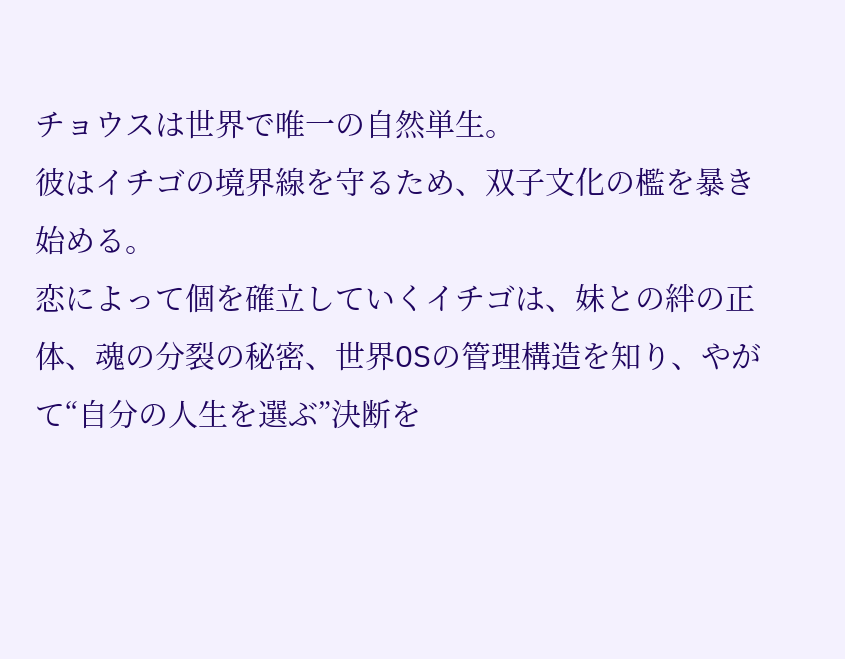チョウスは世界で唯一の自然単生。
彼はイチゴの境界線を守るため、双子文化の檻を暴き始める。
恋によって個を確立していくイチゴは、妹との絆の正体、魂の分裂の秘密、世界OSの管理構造を知り、やがて“自分の人生を選ぶ”決断を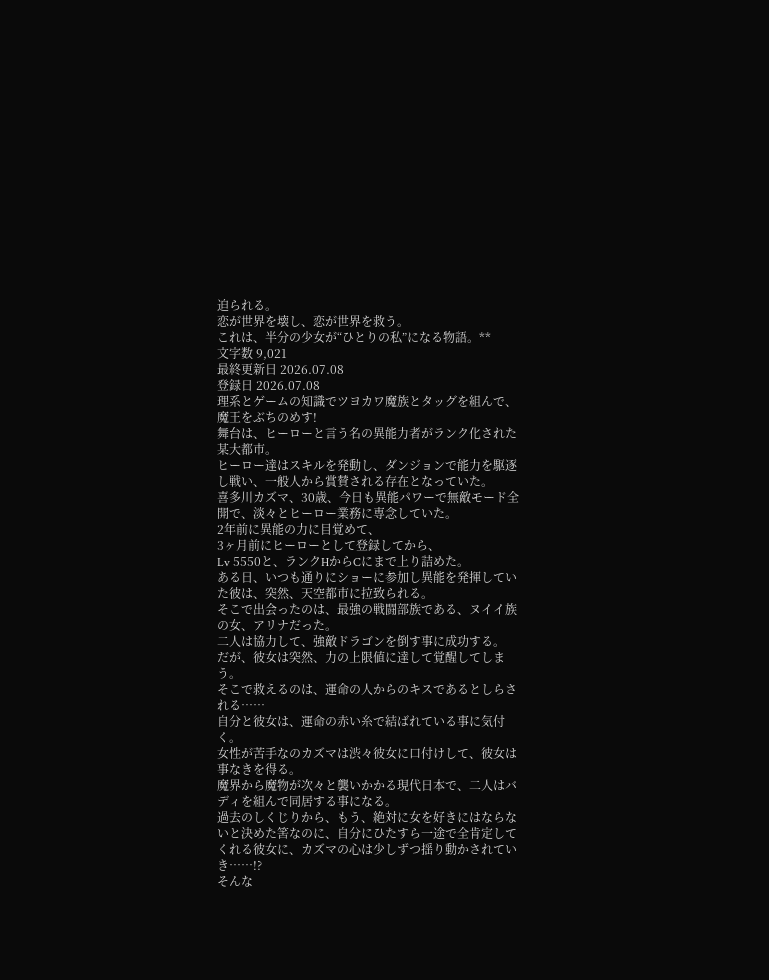迫られる。
恋が世界を壊し、恋が世界を救う。
これは、半分の少女が“ひとりの私”になる物語。**
文字数 9,021
最終更新日 2026.07.08
登録日 2026.07.08
理系とゲームの知識でツヨカワ魔族とタッグを組んで、魔王をぶちのめす!
舞台は、ヒーローと言う名の異能力者がランク化された某大都市。
ヒーロー達はスキルを発動し、ダンジョンで能力を駆逐し戦い、一般人から賞賛される存在となっていた。
喜多川カズマ、30歳、今日も異能パワーで無敵モード全開で、淡々とヒーロー業務に専念していた。
2年前に異能の力に目覚めて、
3ヶ月前にヒーローとして登録してから、
Lv 5550と、ランクHからCにまで上り詰めた。
ある日、いつも通りにショーに参加し異能を発揮していた彼は、突然、天空都市に拉致られる。
そこで出会ったのは、最強の戦闘部族である、ヌイイ族の女、アリナだった。
二人は協力して、強敵ドラゴンを倒す事に成功する。
だが、彼女は突然、力の上限値に達して覚醒してしまう。
そこで救えるのは、運命の人からのキスであるとしらされる……
自分と彼女は、運命の赤い糸で結ばれている事に気付く。
女性が苦手なのカズマは渋々彼女に口付けして、彼女は事なきを得る。
魔界から魔物が次々と襲いかかる現代日本で、二人はバディを組んで同居する事になる。
過去のしくじりから、もう、絶対に女を好きにはならないと決めた筈なのに、自分にひたすら一途で全肯定してくれる彼女に、カズマの心は少しずつ揺り動かされていき……!?
そんな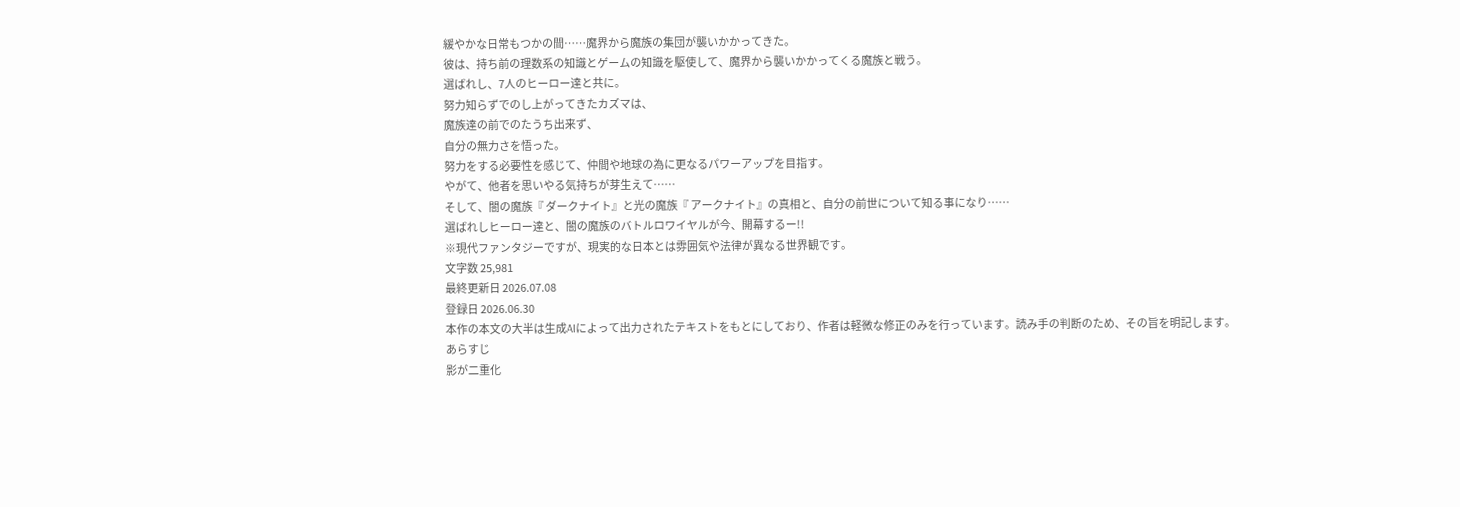緩やかな日常もつかの間……魔界から魔族の集団が襲いかかってきた。
彼は、持ち前の理数系の知識とゲームの知識を駆使して、魔界から襲いかかってくる魔族と戦う。
選ばれし、7人のヒーロー達と共に。
努力知らずでのし上がってきたカズマは、
魔族達の前でのたうち出来ず、
自分の無力さを悟った。
努力をする必要性を感じて、仲間や地球の為に更なるパワーアップを目指す。
やがて、他者を思いやる気持ちが芽生えて……
そして、闇の魔族『 ダークナイト』と光の魔族『 アークナイト』の真相と、自分の前世について知る事になり……
選ばれしヒーロー達と、闇の魔族のバトルロワイヤルが今、開幕するー!!
※現代ファンタジーですが、現実的な日本とは雰囲気や法律が異なる世界観です。
文字数 25,981
最終更新日 2026.07.08
登録日 2026.06.30
本作の本文の大半は生成AIによって出力されたテキストをもとにしており、作者は軽微な修正のみを行っています。読み手の判断のため、その旨を明記します。
あらすじ
影が二重化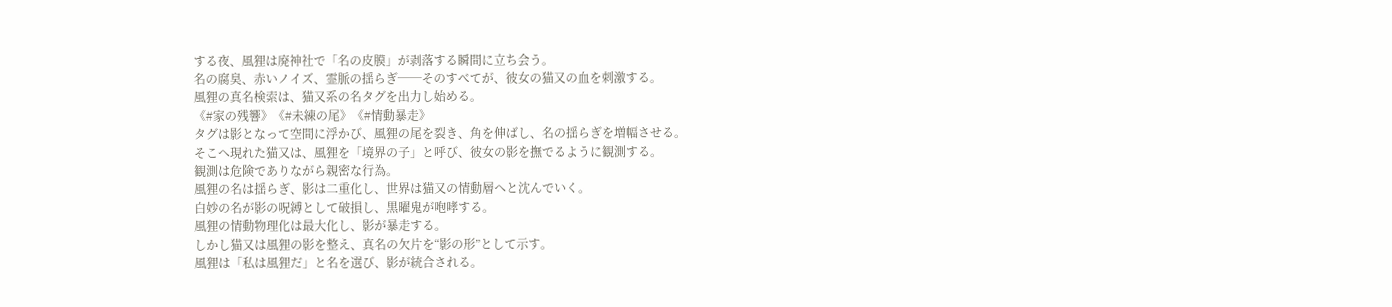する夜、風狸は廃神社で「名の皮膜」が剥落する瞬間に立ち会う。
名の腐臭、赤いノイズ、霊脈の揺らぎ──そのすべてが、彼女の猫又の血を刺激する。
風狸の真名検索は、猫又系の名タグを出力し始める。
《#家の残響》《#未練の尾》《#情動暴走》
タグは影となって空間に浮かび、風狸の尾を裂き、角を伸ばし、名の揺らぎを増幅させる。
そこへ現れた猫又は、風狸を「境界の子」と呼び、彼女の影を撫でるように観測する。
観測は危険でありながら親密な行為。
風狸の名は揺らぎ、影は二重化し、世界は猫又の情動層へと沈んでいく。
白妙の名が影の呪縛として破損し、黒曜鬼が咆哮する。
風狸の情動物理化は最大化し、影が暴走する。
しかし猫又は風狸の影を整え、真名の欠片を“影の形”として示す。
風狸は「私は風狸だ」と名を選び、影が統合される。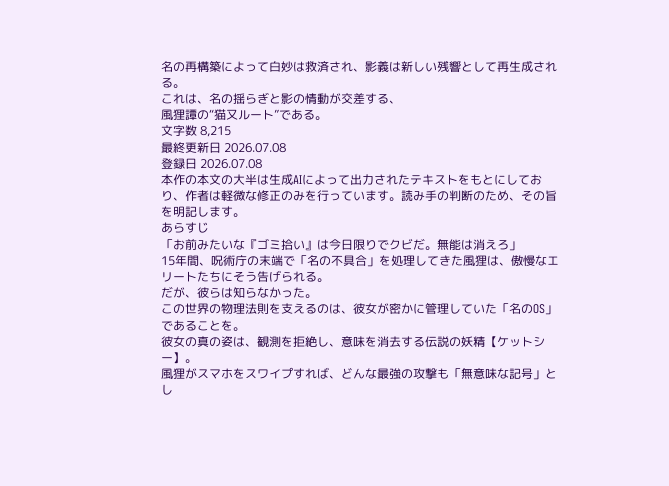名の再構築によって白妙は救済され、影義は新しい残響として再生成される。
これは、名の揺らぎと影の情動が交差する、
風狸譚の“猫又ルート”である。
文字数 8,215
最終更新日 2026.07.08
登録日 2026.07.08
本作の本文の大半は生成AIによって出力されたテキストをもとにしており、作者は軽微な修正のみを行っています。読み手の判断のため、その旨を明記します。
あらすじ
「お前みたいな『ゴミ拾い』は今日限りでクビだ。無能は消えろ」
15年間、呪術庁の末端で「名の不具合」を処理してきた風狸は、傲慢なエリートたちにそう告げられる。
だが、彼らは知らなかった。
この世界の物理法則を支えるのは、彼女が密かに管理していた「名のOS」であることを。
彼女の真の姿は、観測を拒絶し、意味を消去する伝説の妖精【ケットシー】。
風狸がスマホをスワイプすれば、どんな最強の攻撃も「無意味な記号」とし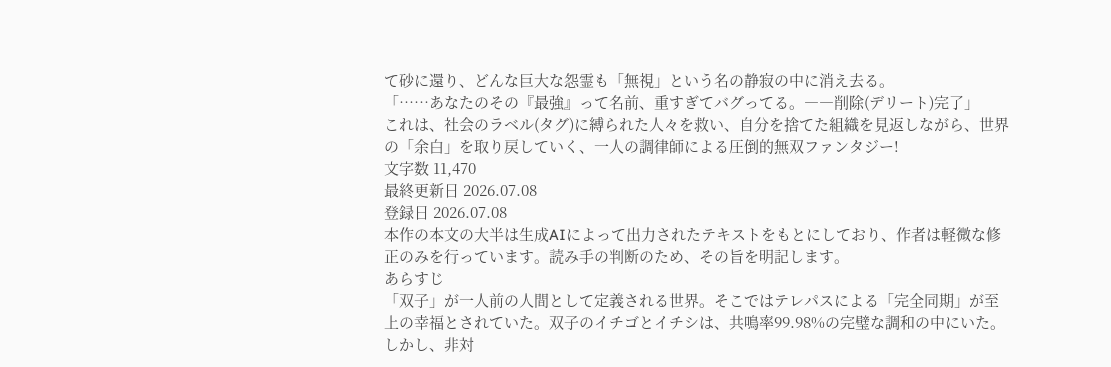て砂に還り、どんな巨大な怨霊も「無視」という名の静寂の中に消え去る。
「……あなたのその『最強』って名前、重すぎてバグってる。――削除(デリート)完了」
これは、社会のラベル(タグ)に縛られた人々を救い、自分を捨てた組織を見返しながら、世界の「余白」を取り戻していく、一人の調律師による圧倒的無双ファンタジー!
文字数 11,470
最終更新日 2026.07.08
登録日 2026.07.08
本作の本文の大半は生成AIによって出力されたテキストをもとにしており、作者は軽微な修正のみを行っています。読み手の判断のため、その旨を明記します。
あらすじ
「双子」が一人前の人間として定義される世界。そこではテレパスによる「完全同期」が至上の幸福とされていた。双子のイチゴとイチシは、共鳴率99.98%の完璧な調和の中にいた。しかし、非対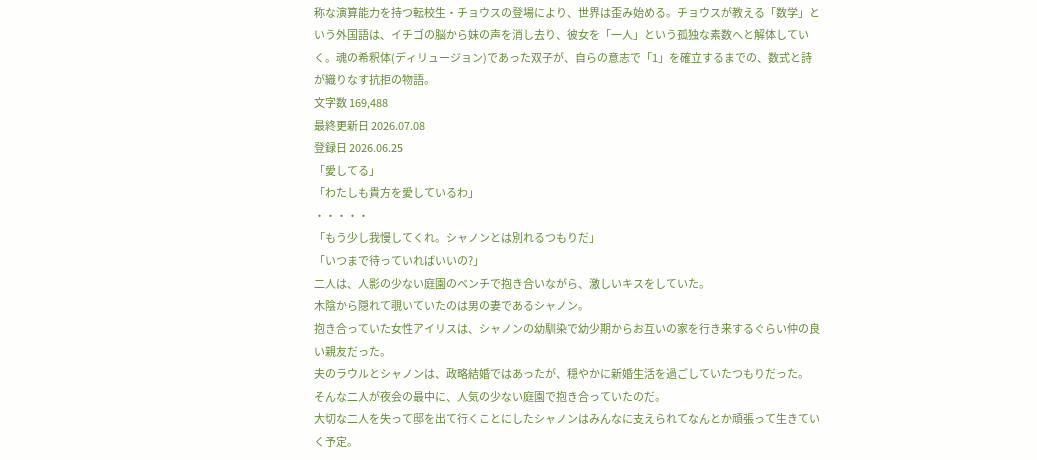称な演算能力を持つ転校生・チョウスの登場により、世界は歪み始める。チョウスが教える「数学」という外国語は、イチゴの脳から妹の声を消し去り、彼女を「一人」という孤独な素数へと解体していく。魂の希釈体(ディリュージョン)であった双子が、自らの意志で「1」を確立するまでの、数式と詩が織りなす抗拒の物語。
文字数 169,488
最終更新日 2026.07.08
登録日 2026.06.25
「愛してる」
「わたしも貴方を愛しているわ」
・・・・・
「もう少し我慢してくれ。シャノンとは別れるつもりだ」
「いつまで待っていればいいの?」
二人は、人影の少ない庭園のベンチで抱き合いながら、激しいキスをしていた。
木陰から隠れて覗いていたのは男の妻であるシャノン。
抱き合っていた女性アイリスは、シャノンの幼馴染で幼少期からお互いの家を行き来するぐらい仲の良い親友だった。
夫のラウルとシャノンは、政略結婚ではあったが、穏やかに新婚生活を過ごしていたつもりだった。
そんな二人が夜会の最中に、人気の少ない庭園で抱き合っていたのだ。
大切な二人を失って邸を出て行くことにしたシャノンはみんなに支えられてなんとか頑張って生きていく予定。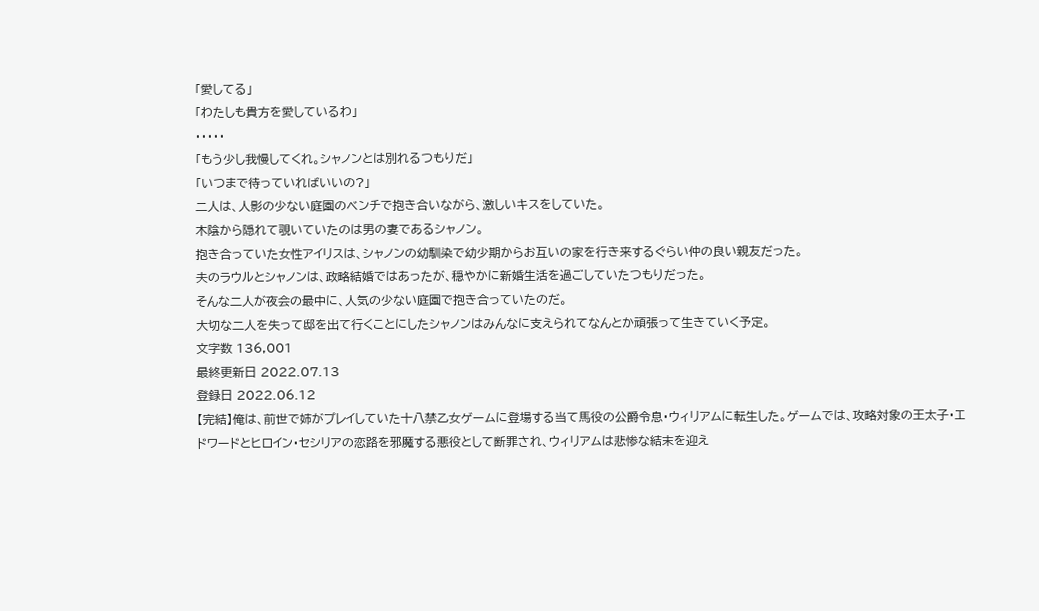「愛してる」
「わたしも貴方を愛しているわ」
・・・・・
「もう少し我慢してくれ。シャノンとは別れるつもりだ」
「いつまで待っていればいいの?」
二人は、人影の少ない庭園のベンチで抱き合いながら、激しいキスをしていた。
木陰から隠れて覗いていたのは男の妻であるシャノン。
抱き合っていた女性アイリスは、シャノンの幼馴染で幼少期からお互いの家を行き来するぐらい仲の良い親友だった。
夫のラウルとシャノンは、政略結婚ではあったが、穏やかに新婚生活を過ごしていたつもりだった。
そんな二人が夜会の最中に、人気の少ない庭園で抱き合っていたのだ。
大切な二人を失って邸を出て行くことにしたシャノンはみんなに支えられてなんとか頑張って生きていく予定。
文字数 136,001
最終更新日 2022.07.13
登録日 2022.06.12
【完結】俺は、前世で姉がプレイしていた十八禁乙女ゲームに登場する当て馬役の公爵令息・ウィリアムに転生した。ゲームでは、攻略対象の王太子・エドワードとヒロイン・セシリアの恋路を邪魔する悪役として断罪され、ウィリアムは悲惨な結末を迎え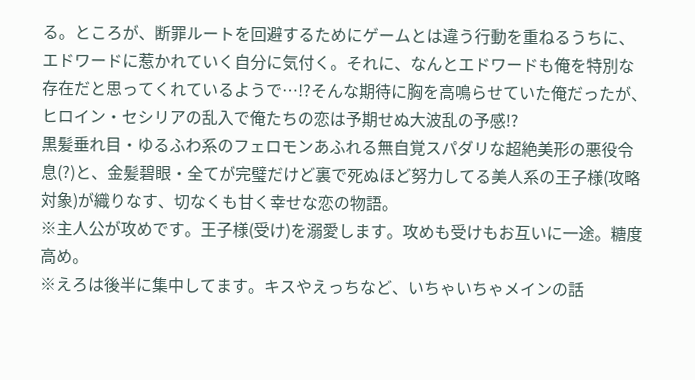る。ところが、断罪ルートを回避するためにゲームとは違う行動を重ねるうちに、エドワードに惹かれていく自分に気付く。それに、なんとエドワードも俺を特別な存在だと思ってくれているようで…!?そんな期待に胸を高鳴らせていた俺だったが、ヒロイン・セシリアの乱入で俺たちの恋は予期せぬ大波乱の予感!?
黒髪垂れ目・ゆるふわ系のフェロモンあふれる無自覚スパダリな超絶美形の悪役令息(?)と、金髪碧眼・全てが完璧だけど裏で死ぬほど努力してる美人系の王子様(攻略対象)が織りなす、切なくも甘く幸せな恋の物語。
※主人公が攻めです。王子様(受け)を溺愛します。攻めも受けもお互いに一途。糖度高め。
※えろは後半に集中してます。キスやえっちなど、いちゃいちゃメインの話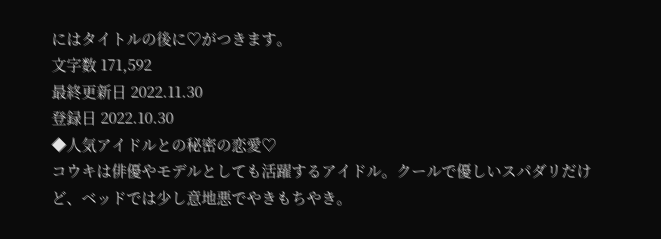にはタイトルの後に♡がつきます。
文字数 171,592
最終更新日 2022.11.30
登録日 2022.10.30
◆人気アイドルとの秘密の恋愛♡
コウキは俳優やモデルとしても活躍するアイドル。クールで優しいスパダリだけど、ベッドでは少し意地悪でやきもちやき。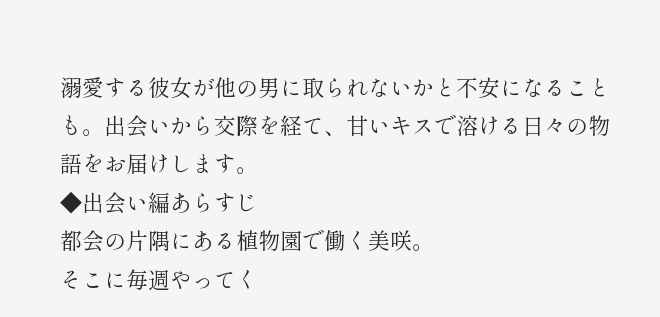溺愛する彼女が他の男に取られないかと不安になることも。出会いから交際を経て、甘いキスで溶ける日々の物語をお届けします。
◆出会い編あらすじ
都会の片隅にある植物園で働く美咲。
そこに毎週やってく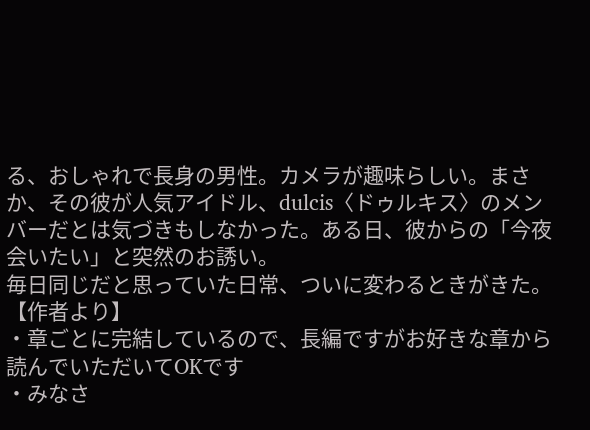る、おしゃれで長身の男性。カメラが趣味らしい。まさか、その彼が人気アイドル、dulcis〈ドゥルキス〉のメンバーだとは気づきもしなかった。ある日、彼からの「今夜会いたい」と突然のお誘い。
毎日同じだと思っていた日常、ついに変わるときがきた。
【作者より】
・章ごとに完結しているので、長編ですがお好きな章から読んでいただいてOKです
・みなさ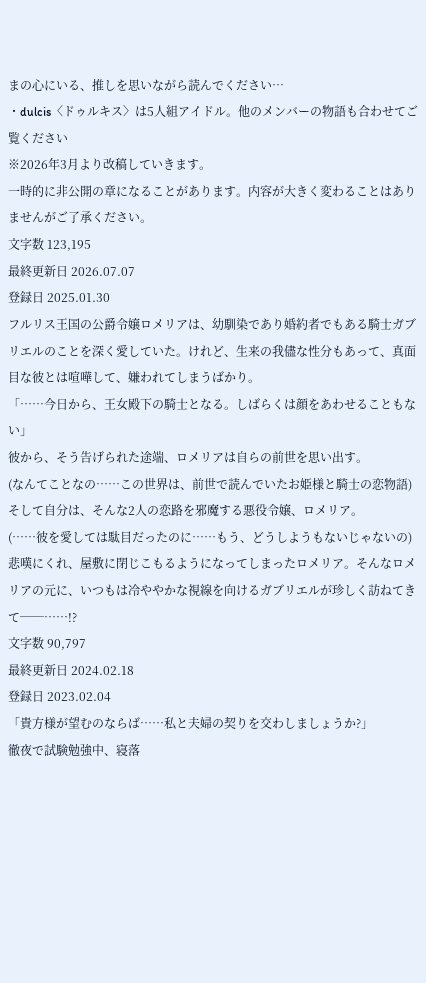まの心にいる、推しを思いながら読んでください…
・dulcis〈ドゥルキス〉は5人組アイドル。他のメンバーの物語も合わせてご覧ください
※2026年3月より改稿していきます。
一時的に非公開の章になることがあります。内容が大きく変わることはありませんがご了承ください。
文字数 123,195
最終更新日 2026.07.07
登録日 2025.01.30
フルリス王国の公爵令嬢ロメリアは、幼馴染であり婚約者でもある騎士ガブリエルのことを深く愛していた。けれど、生来の我儘な性分もあって、真面目な彼とは喧嘩して、嫌われてしまうばかり。
「……今日から、王女殿下の騎士となる。しばらくは顔をあわせることもない」
彼から、そう告げられた途端、ロメリアは自らの前世を思い出す。
(なんてことなの……この世界は、前世で読んでいたお姫様と騎士の恋物語)
そして自分は、そんな2人の恋路を邪魔する悪役令嬢、ロメリア。
(……彼を愛しては駄目だったのに……もう、どうしようもないじゃないの)
悲嘆にくれ、屋敷に閉じこもるようになってしまったロメリア。そんなロメリアの元に、いつもは冷ややかな視線を向けるガブリエルが珍しく訪ねてきて──……!?
文字数 90,797
最終更新日 2024.02.18
登録日 2023.02.04
「貴方様が望むのならば……私と夫婦の契りを交わしましょうか?」
徹夜で試験勉強中、寝落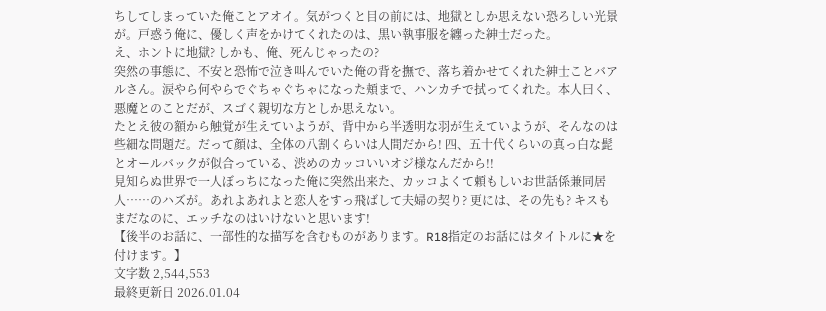ちしてしまっていた俺ことアオイ。気がつくと目の前には、地獄としか思えない恐ろしい光景が。戸惑う俺に、優しく声をかけてくれたのは、黒い執事服を纏った紳士だった。
え、ホントに地獄? しかも、俺、死んじゃったの?
突然の事態に、不安と恐怖で泣き叫んでいた俺の背を撫で、落ち着かせてくれた紳士ことバアルさん。涙やら何やらでぐちゃぐちゃになった頬まで、ハンカチで拭ってくれた。本人曰く、悪魔とのことだが、スゴく親切な方としか思えない。
たとえ彼の額から触覚が生えていようが、背中から半透明な羽が生えていようが、そんなのは些細な問題だ。だって顔は、全体の八割くらいは人間だから! 四、五十代くらいの真っ白な髭とオールバックが似合っている、渋めのカッコいいオジ様なんだから!!
見知らぬ世界で一人ぼっちになった俺に突然出来た、カッコよくて頼もしいお世話係兼同居人……のハズが。あれよあれよと恋人をすっ飛ばして夫婦の契り? 更には、その先も? キスもまだなのに、エッチなのはいけないと思います!
【後半のお話に、一部性的な描写を含むものがあります。R18指定のお話にはタイトルに★を付けます。】
文字数 2,544,553
最終更新日 2026.01.04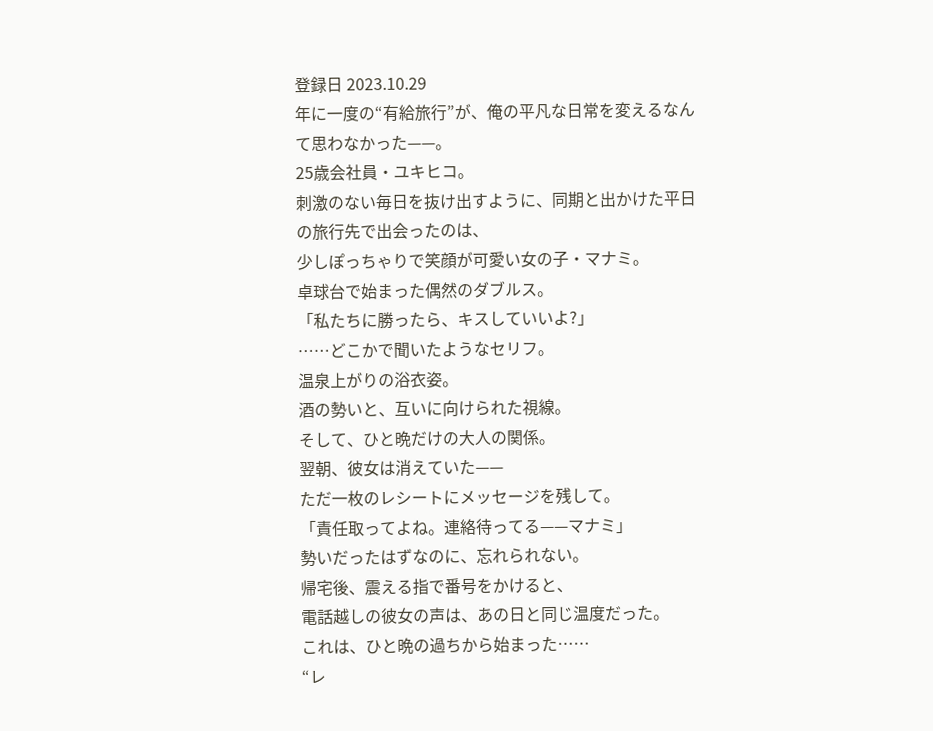登録日 2023.10.29
年に一度の“有給旅行”が、俺の平凡な日常を変えるなんて思わなかった——。
25歳会社員・ユキヒコ。
刺激のない毎日を抜け出すように、同期と出かけた平日の旅行先で出会ったのは、
少しぽっちゃりで笑顔が可愛い女の子・マナミ。
卓球台で始まった偶然のダブルス。
「私たちに勝ったら、キスしていいよ?」
……どこかで聞いたようなセリフ。
温泉上がりの浴衣姿。
酒の勢いと、互いに向けられた視線。
そして、ひと晩だけの大人の関係。
翌朝、彼女は消えていた——
ただ一枚のレシートにメッセージを残して。
「責任取ってよね。連絡待ってる——マナミ」
勢いだったはずなのに、忘れられない。
帰宅後、震える指で番号をかけると、
電話越しの彼女の声は、あの日と同じ温度だった。
これは、ひと晩の過ちから始まった……
“レ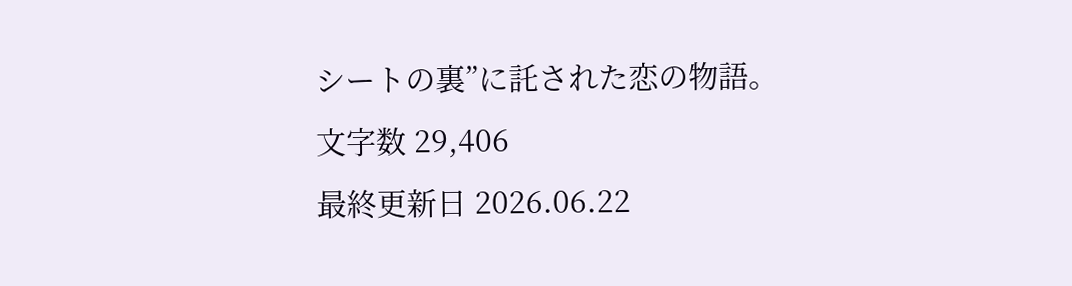シートの裏”に託された恋の物語。
文字数 29,406
最終更新日 2026.06.22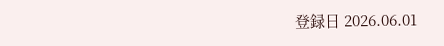登録日 2026.06.01